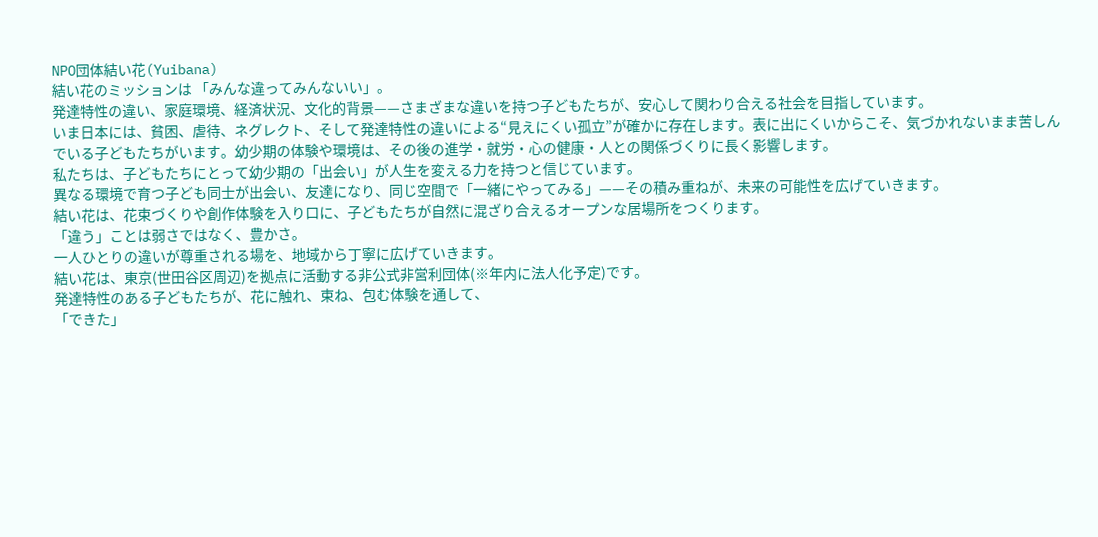NPO団体結い花(Yuibana)
結い花のミッションは 「みんな違ってみんないい」。
発達特性の違い、家庭環境、経済状況、文化的背景——さまざまな違いを持つ子どもたちが、安心して関わり合える社会を目指しています。
いま日本には、貧困、虐待、ネグレクト、そして発達特性の違いによる“見えにくい孤立”が確かに存在します。表に出にくいからこそ、気づかれないまま苦しんでいる子どもたちがいます。幼少期の体験や環境は、その後の進学・就労・心の健康・人との関係づくりに長く影響します。
私たちは、子どもたちにとって幼少期の「出会い」が人生を変える力を持つと信じています。
異なる環境で育つ子ども同士が出会い、友達になり、同じ空間で「一緒にやってみる」——その積み重ねが、未来の可能性を広げていきます。
結い花は、花束づくりや創作体験を入り口に、子どもたちが自然に混ざり合えるオープンな居場所をつくります。
「違う」ことは弱さではなく、豊かさ。
一人ひとりの違いが尊重される場を、地域から丁寧に広げていきます。
結い花は、東京(世田谷区周辺)を拠点に活動する非公式非営利団体(※年内に法人化予定)です。
発達特性のある子どもたちが、花に触れ、束ね、包む体験を通して、
「できた」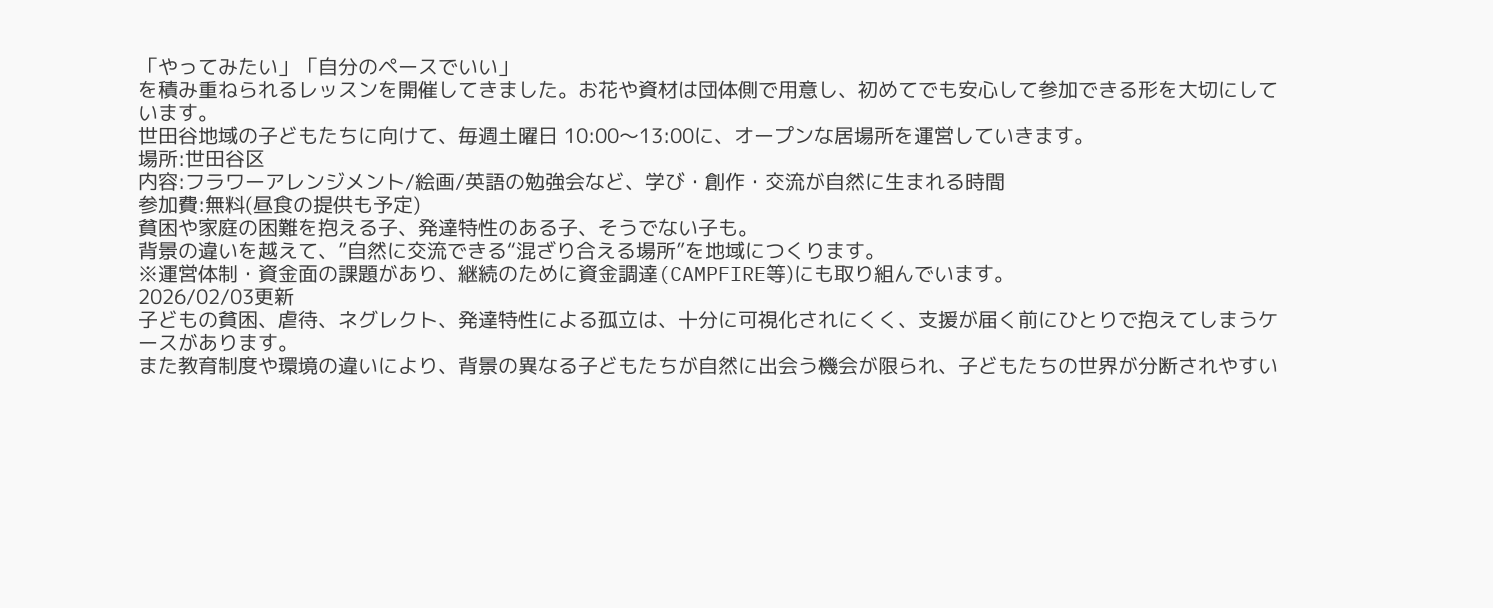「やってみたい」「自分のペースでいい」
を積み重ねられるレッスンを開催してきました。お花や資材は団体側で用意し、初めてでも安心して参加できる形を大切にしています。
世田谷地域の子どもたちに向けて、毎週土曜日 10:00〜13:00に、オープンな居場所を運営していきます。
場所:世田谷区
内容:フラワーアレンジメント/絵画/英語の勉強会など、学び・創作・交流が自然に生まれる時間
参加費:無料(昼食の提供も予定)
貧困や家庭の困難を抱える子、発達特性のある子、そうでない子も。
背景の違いを越えて、”自然に交流できる“混ざり合える場所”を地域につくります。
※運営体制・資金面の課題があり、継続のために資金調達(CAMPFIRE等)にも取り組んでいます。
2026/02/03更新
子どもの貧困、虐待、ネグレクト、発達特性による孤立は、十分に可視化されにくく、支援が届く前にひとりで抱えてしまうケースがあります。
また教育制度や環境の違いにより、背景の異なる子どもたちが自然に出会う機会が限られ、子どもたちの世界が分断されやすい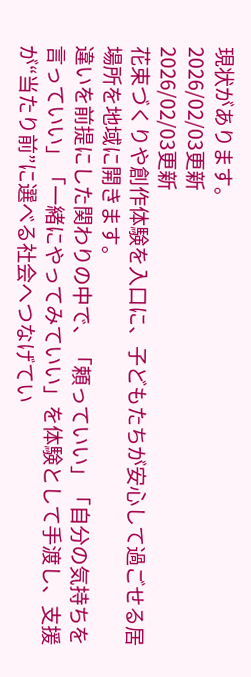現状があります。
2026/02/03更新
2026/02/03更新
花束づくりや創作体験を入口に、子どもたちが安心して過ごせる居場所を地域に開きます。
違いを前提にした関わりの中で、「頼っていい」「自分の気持ちを言っていい」「一緒にやってみていい」を体験として手渡し、支援が“当たり前”に選べる社会へつなげてい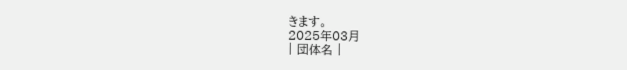きます。
2025年03月
| 団体名 |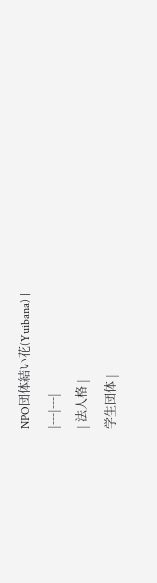NPO団体結い花(Yuibana) |
|---|---|
| 法人格 |
学生団体 |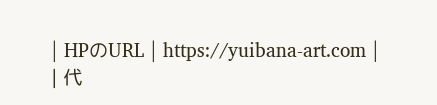| HPのURL | https://yuibana-art.com |
| 代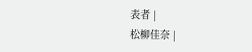表者 |
松柳佳奈 |